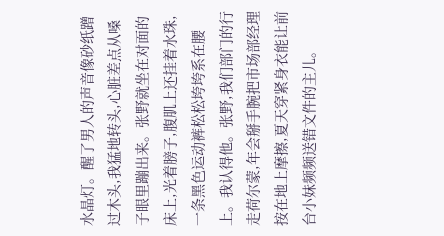水晶灯。醒了男人的声音像砂纸蹭过木头,我猛地转头,心脏差点从嗓子眼里蹦出来。张野就坐在对面的床上,光着膀子,腹肌上还挂着水珠,一条黑色运动裤松松垮垮系在腰上。我认得他。张野,我们部门的行走荷尔蒙,年会掰手腕把市场部经理按在地上摩擦,夏天穿紧身衣能让前台小妹频频送错文件的主儿。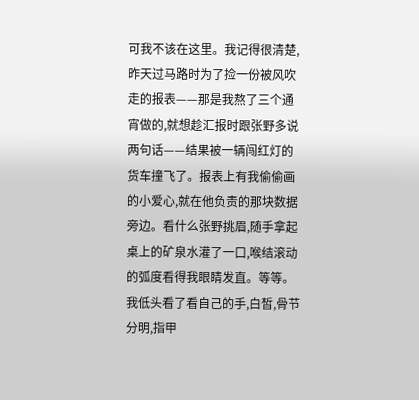可我不该在这里。我记得很清楚,昨天过马路时为了捡一份被风吹走的报表——那是我熬了三个通宵做的,就想趁汇报时跟张野多说两句话——结果被一辆闯红灯的货车撞飞了。报表上有我偷偷画的小爱心,就在他负责的那块数据旁边。看什么张野挑眉,随手拿起桌上的矿泉水灌了一口,喉结滚动的弧度看得我眼睛发直。等等。我低头看了看自己的手,白皙,骨节分明,指甲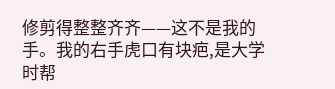修剪得整整齐齐——这不是我的手。我的右手虎口有块疤,是大学时帮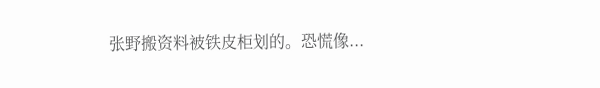张野搬资料被铁皮柜划的。恐慌像...